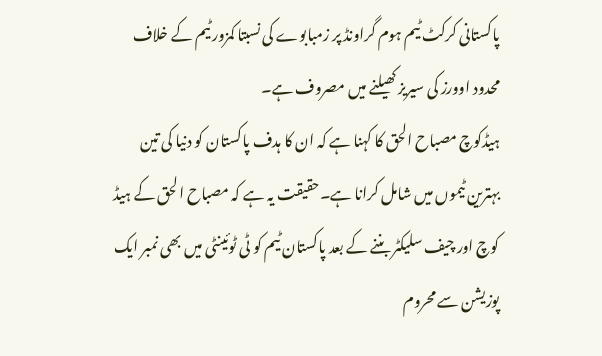پاکستانی کرکٹ ٹیم ہوم گراونڈ پر زمبابوے کی نسبتا کمزور ٹیم کے خلاف محدود اوورز کی سیریز کھیلنے میں مصروف ہے۔
ہیڈکوچ مصباح الحق کا کہنا ہے کہ ان کا ہدف پاکستان کو دنیا کی تین بہترین ٹیموں میں شامل کرانا ہے۔حقیقت یہ ہے کہ مصباح الحق کے ہیڈ کوچ اور چیف سلیکٹر بننے کے بعد پاکستان ٹیم کو ٹی ٹوئینٹی میں بھی نمبر ایک پوزیشن سے محروم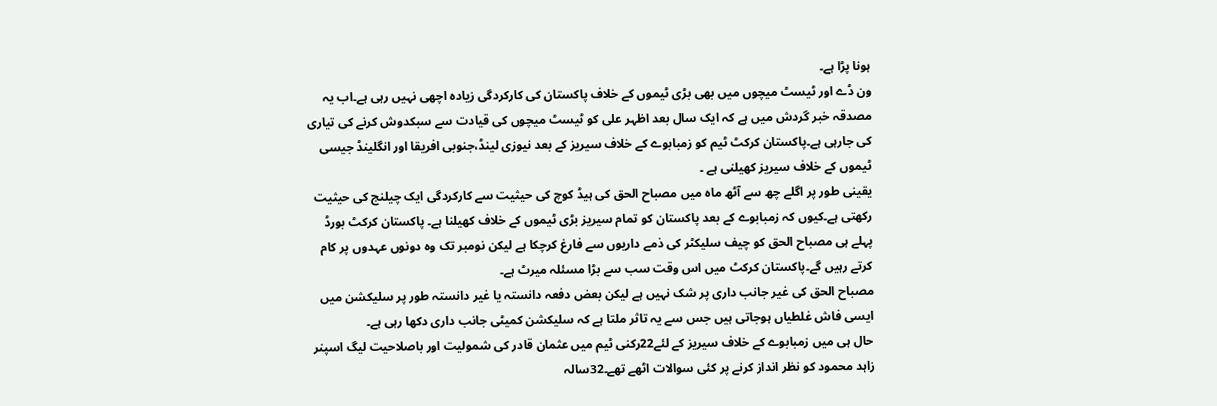ہونا پڑا ہے۔
ون ڈے اور ٹیسٹ میچوں میں بھی بڑی ٹیموں کے خلاف پاکستان کی کارکردگی زیادہ اچھی نہیں رہی ہے۔اب یہ مصدقہ خبر گردش میں ہے کہ ایک سال بعد اظہر علی کو ٹیسٹ میچوں کی قیادت سے سبکدوش کرنے کی تیاری کی جارہی ہے۔پاکستان کرکٹ ٹیم کو زمبابوے کے خلاف سیریز کے بعد نیوزی لینڈ،جنوبی افریقا اور انگلینڈ جیسی ٹیموں کے خلاف سیریز کھیلنی ہے ۔
یقینی طور پر اگلے چھ سے آٹھ ماہ میں مصباح الحق کی ہیڈ کوچ کی حیثیت سے کارکردگی ایک چیلنج کی حیثیت رکھتی ہے۔کیوں کہ زمبابوے کے بعد پاکستان کو تمام سیریز بڑی ٹیموں کے خلاف کھیلنا ہے۔ پاکستان کرکٹ بورڈ پہلے ہی مصباح الحق کو چیف سلیکٹر کی ذمے داریوں سے فارغ کرچکا ہے لیکن نومبر تک وہ دونوں عہدوں پر کام کرتے رہیں گے۔پاکستان کرکٹ میں اس وقت سب سے بڑا مسئلہ میرٹ ہے۔
مصباح الحق کی غیر جانب داری پر شک نہیں ہے لیکن بعض دفعہ دانستہ یا غیر دانستہ طور پر سلیکشن میں ایسی فاش غلطیاں ہوجاتی ہیں جس سے یہ تاثر ملتا ہے کہ سلیکشن کمیٹی جانب داری دکھا رہی ہے۔
حال ہی میں زمبابوے کے خلاف سیریز کے لئے22رکنی ٹیم میں عثمان قادر کی شمولیت اور باصلاحیت لیگ اسپنر زاہد محمود کو نظر انداز کرنے پر کئی سوالات اٹھے تھے۔32سالہ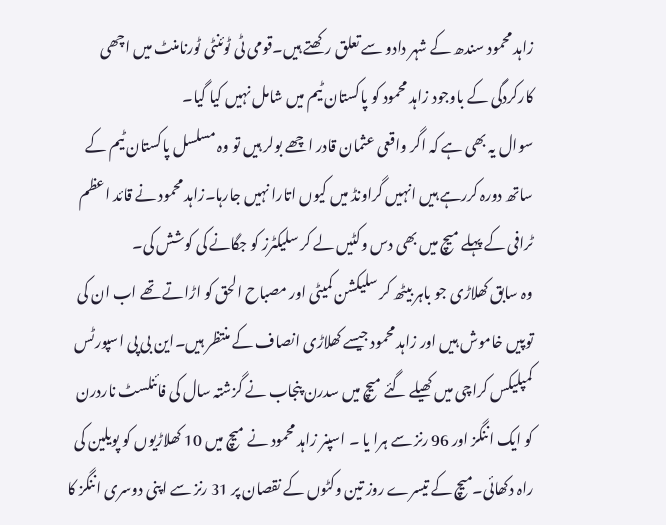زاہد محمود سندھ کے شہر دادو سے تعلق رکھتے ہیں۔قومی ٹی ٹوئنٹی ٹورنامنٹ میں اچھی کارکردگی کے باوجود زاہد محمود کو پاکستان ٹیم میں شامل نہیں کیا گیا۔
سوال یہ بھی ہے کہ اگر واقعی عثمان قادر اچھے بولر ہیں تو وہ مسلسل پاکستان ٹیم کے ساتھ دورہ کررہے ہیں انہیں گراونڈ میں کیوں اتارا نہیں جارہا۔زاہد محمود نے قائد اعظم ٹرافی کے پہلے میچ میں بھی دس وکٹیں لے کر سلیکٹرز کو جگانے کی کوشش کی۔
وہ سابق کھلاڑی جو باہر بیٹھ کر سلیکشن کمیٹی اور مصباح الحق کو اڑاتے تھے اب ان کی توپیں خاموش ہیں اور زاہد محمود جیسے کھلاڑی انصاف کے منتظر ہیں۔این بی پی اسپورٹس کمپلیکس کراچی میں کھیلے گئے میچ میں سدرن پنجاب نے گزشتہ سال کی فائنلسٹ ناردرن کو ایک اننگز اور 96 رنز سے ہرا یا ۔ اسپنر زاہد محمود نے میچ میں 10 کھلاڑیوں کو پویلین کی راہ دکھائی۔میچ کے تیسرے روز تین وکٹوں کے نقصان پر 31 رنز سے اپنی دوسری اننگز کا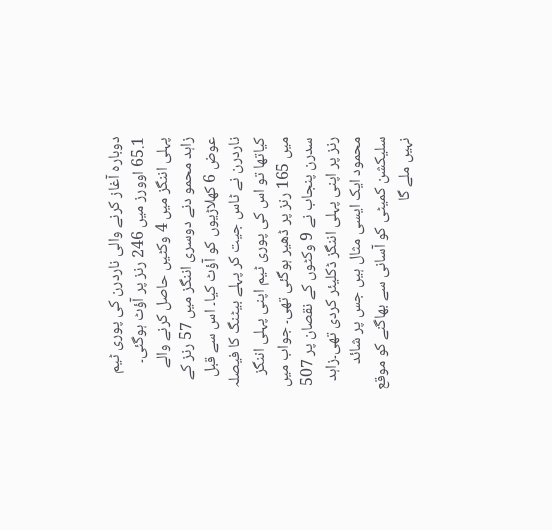دوبارہ آغاز کرنے والی ناردرن کی پوری ٹیم 65.1 اوورز میں 246 رنز پر آؤٹ ہوگئی۔
پہلی اننگز میں 4 وکٹیں حاصل کرنے والے زاہد محمو دنے دوسری اننگز میں 57 رنز کے عوض 6 کھلاڑیوں کو آؤٹ کیا۔ اس سے قبل ناردرن نے ٹاس جیت کر پہلے بیٹنگ کا فیصلہ کیاتھا تو اس کی پوری ٹیم اپنی پہلی اننگز میں 165 رنز پر ڈھیر ہوگئی تھی۔ جواب میں سدرن پنجاب نے 9 وکٹوں کے نقصان پر 507 رنز پر اپنی پہلی اننگز ڈکلیئر کردی تھی۔زاہد محمود ایک ایسی مثال ہیں جس پر شائد سلیکشن کمیٹی کو آسانی سے بھاگنے کو موقع نہیں ملے گا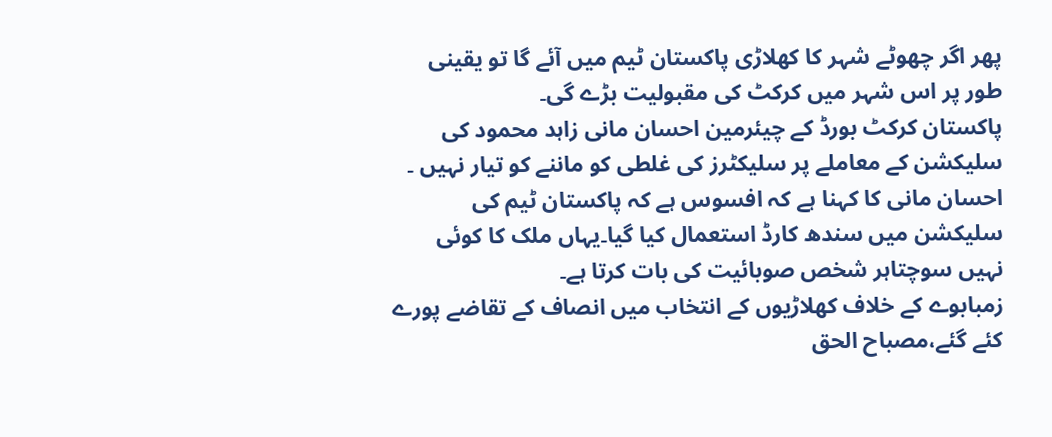پھر اگر چھوٹے شہر کا کھلاڑی پاکستان ٹیم میں آئے گا تو یقینی طور پر اس شہر میں کرکٹ کی مقبولیت بڑے گی۔
پاکستان کرکٹ بورڈ کے چیئرمین احسان مانی زاہد محمود کی سلیکشن کے معاملے پر سلیکٹرز کی غلطی کو ماننے کو تیار نہیں ۔ احسان مانی کا کہنا ہے کہ افسوس ہے کہ پاکستان ٹیم کی سلیکشن میں سندھ کارڈ استعمال کیا گیا۔یہاں ملک کا کوئی نہیں سوچتاہر شخص صوبائیت کی بات کرتا ہے۔
زمبابوے کے خلاف کھلاڑیوں کے انتخاب میں انصاف کے تقاضے پورے کئے گئے،مصباح الحق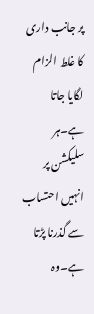پر جانب داری کا غلط الزام لگایا جاتا ہے۔ہر سلیکشن پر انہیں احتساب سے گذرنا پڑتا ہے۔وہ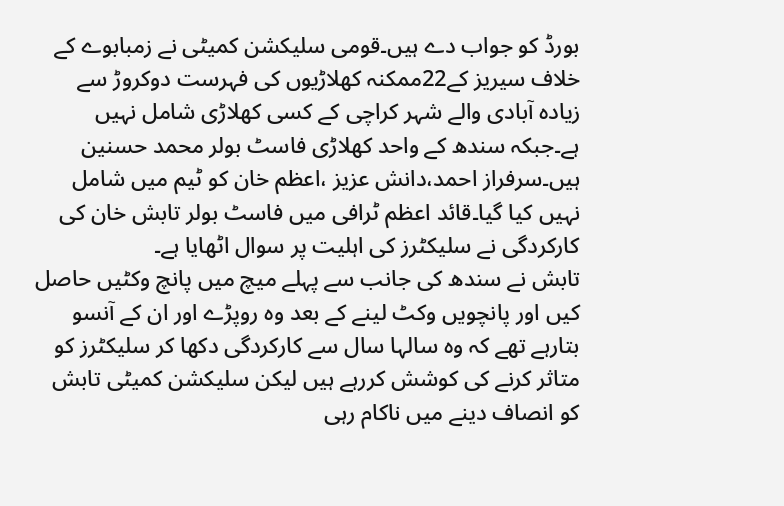بورڈ کو جواب دے ہیں۔قومی سلیکشن کمیٹی نے زمبابوے کے خلاف سیریز کے22ممکنہ کھلاڑیوں کی فہرست دوکروڑ سے زیادہ آبادی والے شہر کراچی کے کسی کھلاڑی شامل نہیں ہے۔جبکہ سندھ کے واحد کھلاڑی فاسٹ بولر محمد حسنین ہیں۔سرفراز احمد،دانش عزیز ،اعظم خان کو ٹیم میں شامل نہیں کیا گیا۔قائد اعظم ٹرافی میں فاسٹ بولر تابش خان کی کارکردگی نے سلیکٹرز کی اہلیت پر سوال اٹھایا ہے۔
تابش نے سندھ کی جانب سے پہلے میچ میں پانچ وکٹیں حاصل کیں اور پانچویں وکٹ لینے کے بعد وہ روپڑے اور ان کے آنسو بتارہے تھے کہ وہ سالہا سال سے کارکردگی دکھا کر سلیکٹرز کو متاثر کرنے کی کوشش کررہے ہیں لیکن سلیکشن کمیٹی تابش کو انصاف دینے میں ناکام رہی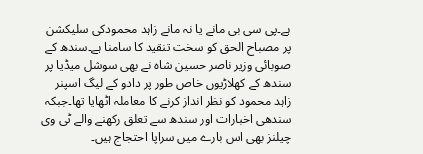ہے۔پی سی بی مانے یا نہ مانے زاہد محمودکی سلیکشن پر مصباح الحق کو سخت تنقید کا سامنا ہے۔سندھ کے صوبائی وزیر ناصر حسین شاہ نے بھی سوشل میڈیا پر سندھ کے کھلاڑیوں خاص طور پر دادو کے لیگ اسپنر زاہد محمود کو نظر انداز کرنے کا معاملہ اٹھایا تھا۔جبکہ سندھی اخبارات اور سندھ سے تعلق رکھنے والے ٹی وی چیلنز بھی اس بارے میں سراپا احتجاج ہیں۔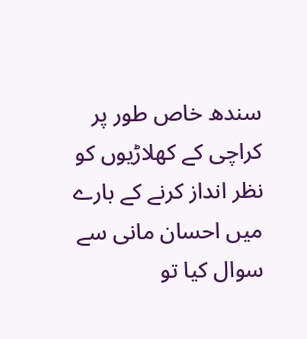سندھ خاص طور پر کراچی کے کھلاڑیوں کو نظر انداز کرنے کے بارے میں احسان مانی سے سوال کیا تو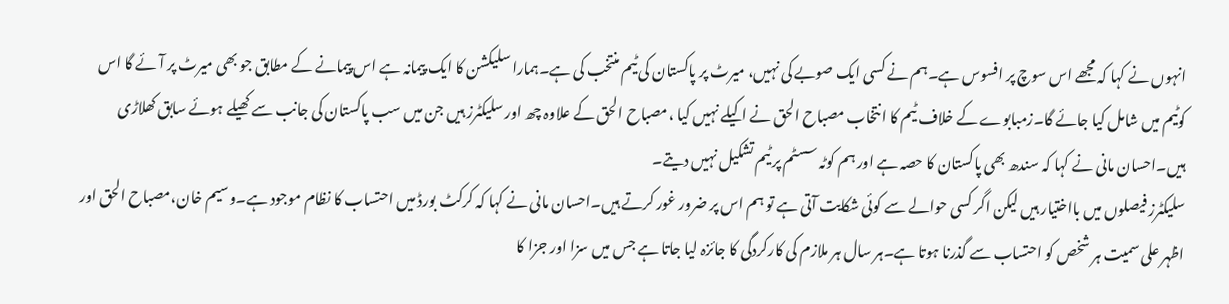انہوں نے کہا کہ مجھے اس سوچ پر افسوس ہے۔ہم نے کسی ایک صوبے کی نہیں، میرٹ پر پاکستان کی ٹیم منتخب کی ہے۔ہمارا سلیکشن کا ایک پیمانہ ہے اس پیمانے کے مطابق جو بھی میرٹ پر آئے گا اس کوٹیم میں شامل کیا جائے گا۔زمبابوے کے خلاف ٹیم کا انتخاب مصباح الحق نے اکیلے نہیں کیا ،مصباح الحق کے علاوہ چھ اور سلیکٹرز ہیں جن میں سب پاکستان کی جانب سے کھیلے ہوئے سابق کھلاڑی ہیں۔احسان مانی نے کہا کہ سندھ بھی پاکستان کا حصہ ہے اور ہم کوٹہ سسٹم پر ٹیم تشکیل نہیں دیتے۔
سلیکٹرز فیصلوں میں بااختیار ہیں لیکن اگر کسی حوالے سے کوئی شکایت آتی ہے تو ہم اس پر ضرور غور کرتے ہیں۔احسان مانی نے کہا کہ کرکٹ بورڈ میں احتساب کا نظام موجود ہے۔وسیم خان،مصباح الحق اور اظہر علی سمیت ہر شخص کو احتساب سے گذرنا ہوتا ہے۔ہر سال ہر ملازم کی کارکردگی کا جائزہ لیا جاتا ہے جس میں سزا اور جزا کا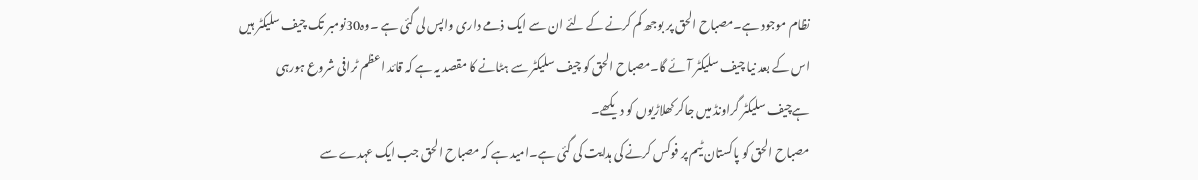نظام موجود ہے۔مصباح الحق پر بوجھ کم کرنے کے لئے ان سے ایک ذمے داری واپس لی گئی ہے ۔وہ30نومبر تک چیف سلیکٹر ہیں اس کے بعد نیا چیف سلیکٹر آئے گا۔مصباح الحق کو چیف سلیکٹر سے ہٹانے کا مقصد یہ ہے کہ قائد اعظم ٹرافی شروع ہورہی ہےچیف سلیکٹر گراونڈ میں جاکر کھلاڑیوں کو دیکھے۔
مصباح الحق کو پاکستان ٹیم پر فوکس کرنے کی ہدایت کی گئی ہے۔امید ہے کہ مصباح الحق جب ایک عہدے سے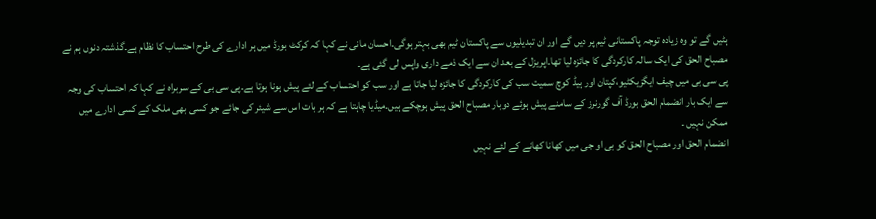ہٹیں گے تو وہ زیادہ توجہ پاکستانی ٹیم پر دیں گے اور ان تبدیلیوں سے پاکستان ٹیم بھی بہتر ہوگی۔احسان مانی نے کہا کہ کرکٹ بورڈ میں ہر ادارے کی طرح احتساب کا نظام ہے۔گذشتہ دنوں ہم نے مصباح الحق کی ایک سالہ کارکردگی کا جائزہ لیا تھا۔اپریزل کے بعد ان سے ایک ذمے داری واپس لی گئی ہے۔
پی سی بی میں چیف ایگزیکٹیو،کپتان اور ہیڈ کوچ سمیت سب کی کارکردگی کا جائزہ لیا جاتا ہے اور سب کو احتساب کے لئے پیش ہونا ہوتا ہے۔پی سی بی کے سربراہ نے کہا کہ احتساب کی وجہ سے ایک بار انضمام الحق بورڈ آف گورنرز کے سامنے پیش ہوئے دوبار مصباح الحق پیش ہوچکے ہیں۔میڈیا چاہتا ہے کہ ہر بات اس سے شیئر کی جائے جو کسی بھی ملک کے کسی ادارے میں ممکن نہیں ۔
انضمام الحق اور مصباح الحق کو بی او جی میں کھانا کھانے کے لئے نہیں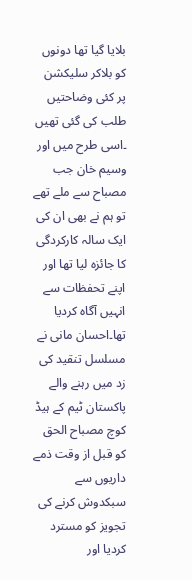بلایا گیا تھا دونوں کو بلاکر سلیکشن پر کئی وضاحتیں طلب کی گئی تھیں ۔اسی طرح میں اور وسیم خان جب مصباح سے ملے تھے تو ہم نے بھی ان کی ایک سالہ کارکردگی کا جائزہ لیا تھا اور اپنے تحفظات سے انہیں آگاہ کردیا تھا۔احسان مانی نے مسلسل تنقید کی زد میں رہنے والے پاکستان ٹیم کے ہیڈ کوچ مصباح الحق کو قبل از وقت ذمے داریوں سے سبکدوش کرنے کی تجویز کو مسترد کردیا اور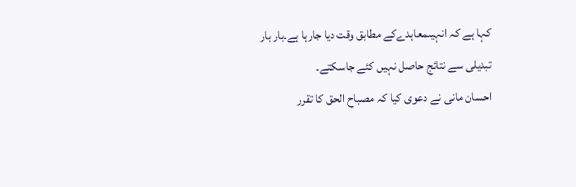کہا ہے کہ انہیںمعاہدےکے مطابق وقت دیا جارہا ہے۔بار بار تبدیلی سے نتائج حاصل نہیں کئے جاسکتے۔
احسان مانی نے دعوی کیا کہ مصباح الحق کا تقرر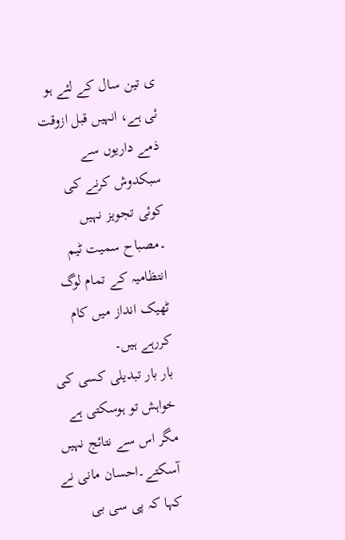ی تین سال کے لئے ہو ئی ہے، انہیں قبل ازوقت ذمے داریوں سے سبکدوش کرنے کی کوئی تجویز نہیں ۔مصباح سمیت ٹیم انتظامیہ کے تمام لوگ ٹھیک انداز میں کام کررہے ہیں۔
بار بار تبدیلی کسی کی خواہش تو ہوسکتی ہے مگر اس سے نتائج نہیں آسکتے۔احسان مانی نے کہا کہ پی سی بی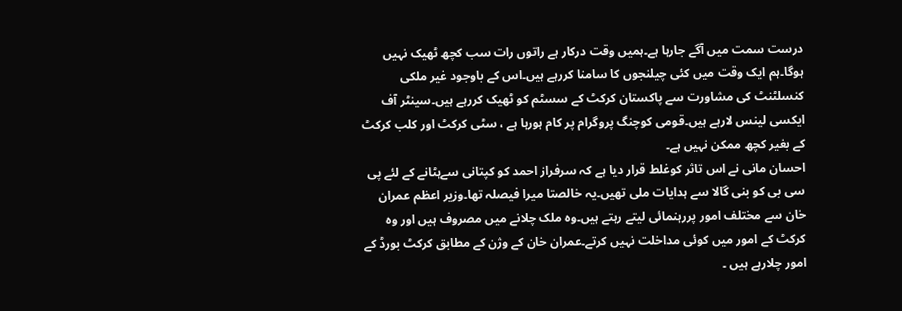درست سمت میں آگے جارہا ہے۔ہمیں وقت درکار ہے راتوں رات سب کچھ ٹھیک نہیں ہوگا۔ہم ایک وقت میں کئی چیلنجوں کا سامنا کررہے ہیں۔اس کے باوجود غیر ملکی کنسلٹنٹ کی مشاورت سے پاکستان کرکٹ کے سسٹم کو ٹھیک کررہے ہیں۔سینٹر آف ایکسی لینس لارہے ہیں۔قومی کوچنگ پروگرام پر کام ہورہا ہے ، سٹی کرکٹ اور کلب کرکٹ کے بغیر کچھ ممکن نہیں ہے۔
احسان مانی نے اس تاثر کوغلط قرار دیا ہے کہ سرفراز احمد کو کپتانی سےہٹانے کے لئے پی سی بی کو بنی گالا سے ہدایات ملی تھیں۔یہ خالصتا میرا فیصلہ تھا۔وزیر اعظم عمران خان سے مختلف امور پررہنمائی لیتے رہتے ہیں۔وہ ملک چلانے میں مصروف ہیں اور وہ کرکٹ کے امور میں کوئی مداخلت نہیں کرتے۔عمران خان کے وژن کے مطابق کرکٹ بورڈ کے امور چلارہے ہیں ۔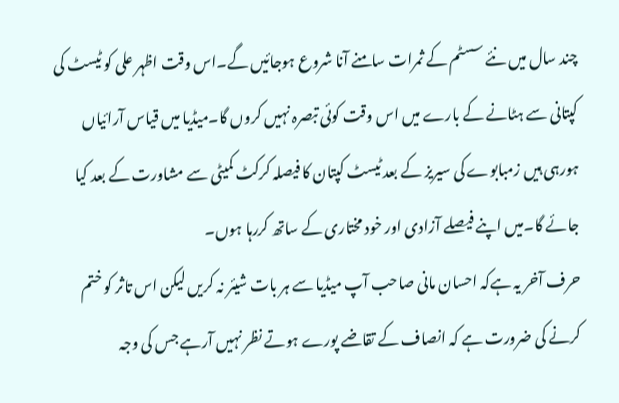چند سال میں نئے سسٹم کے ثمرات سامنے آنا شروع ہوجائیں گے۔اس وقت اظہر علی کو ٹیسٹ کی کپتانی سے ہٹانے کے بارے میں اس وقت کوئی تبصرہ نہیں کروں گا۔میڈیا میں قیاس آرائیاں ہورہی ہیں زمبابوے کی سیریز کے بعد ٹیسٹ کپتان کا فیصلہ کرکٹ کمیٹی سے مشاورت کے بعد کیا جائے گا۔میں اپنے فیصلے آزادی اور خود مختاری کے ساتھ کررہا ہوں۔
حرف آخر یہ ہےکہ احسان مانی صاحب آپ میڈیا سے ہر بات شیئر نہ کریں لیکن اس تاثر کو ختم کرنے کی ضرورت ہے کہ انصاف کے تقاضے پورے ہوتے نظر نہیں آرہے جس کی وجہ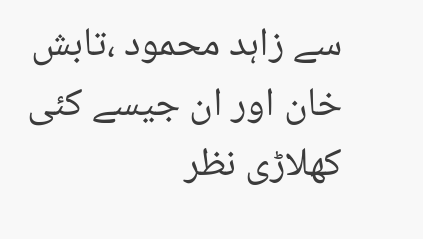سے زاہد محمود ،تابش خان اور ان جیسے کئی کھلاڑی نظر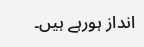انداز ہورہے ہیں۔